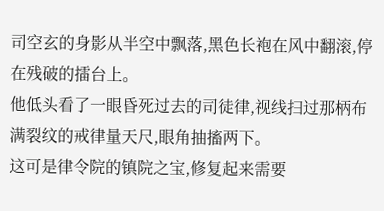司空玄的身影从半空中飘落,黑色长袍在风中翻滚,停在残破的擂台上。
他低头看了一眼昏死过去的司徒律,视线扫过那柄布满裂纹的戒律量天尺,眼角抽搐两下。
这可是律令院的镇院之宝,修复起来需要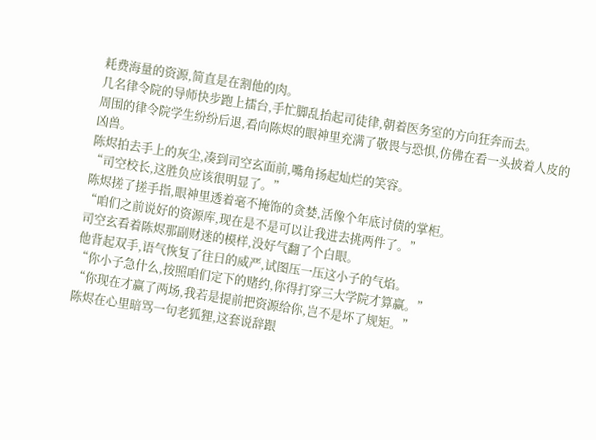耗费海量的资源,简直是在割他的肉。
几名律令院的导师快步跑上擂台,手忙脚乱抬起司徒律,朝着医务室的方向狂奔而去。
周围的律令院学生纷纷后退,看向陈烬的眼神里充满了敬畏与恐惧,仿佛在看一头披着人皮的凶兽。
陈烬拍去手上的灰尘,凑到司空玄面前,嘴角扬起灿烂的笑容。
“司空校长,这胜负应该很明显了。”
陈烬搓了搓手指,眼神里透着毫不掩饰的贪婪,活像个年底讨债的掌柜。
“咱们之前说好的资源库,现在是不是可以让我进去挑两件了。”
司空玄看着陈烬那副财迷的模样,没好气翻了个白眼。
他背起双手,语气恢复了往日的威严,试图压一压这小子的气焰。
“你小子急什么,按照咱们定下的赌约,你得打穿三大学院才算赢。”
“你现在才赢了两场,我若是提前把资源给你,岂不是坏了规矩。”
陈烬在心里暗骂一句老狐狸,这套说辞跟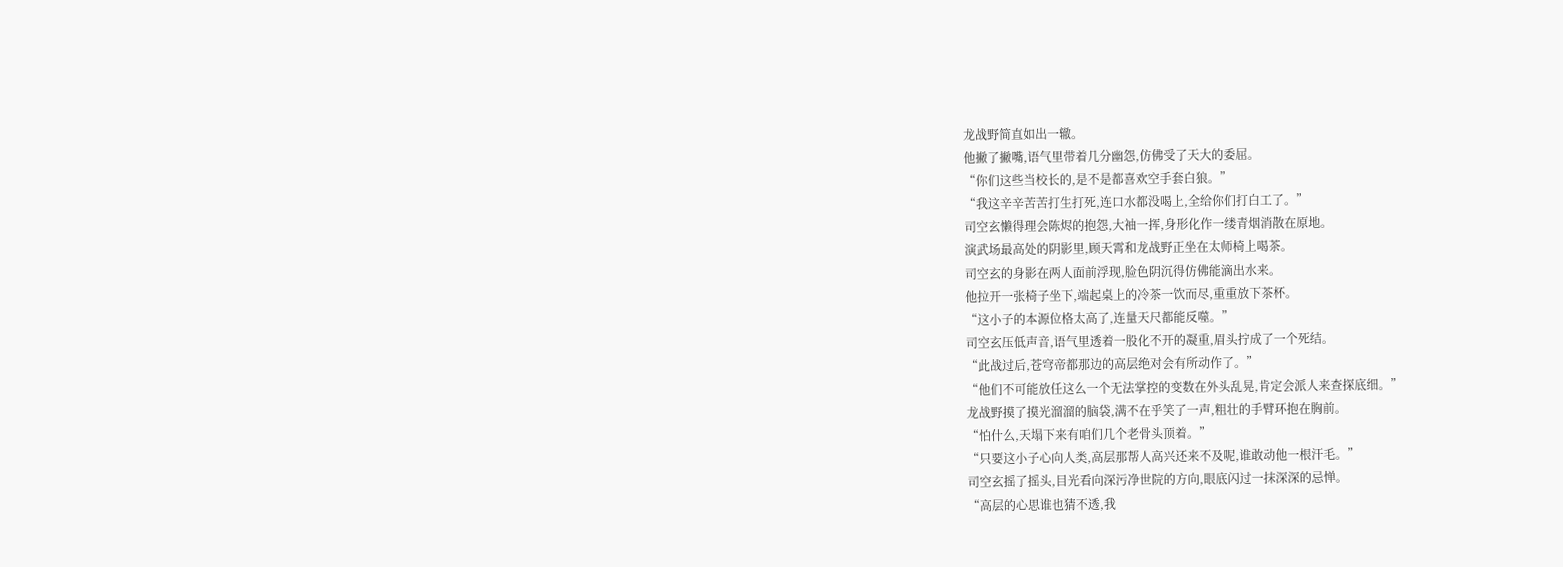龙战野简直如出一辙。
他撇了撇嘴,语气里带着几分幽怨,仿佛受了天大的委屈。
“你们这些当校长的,是不是都喜欢空手套白狼。”
“我这辛辛苦苦打生打死,连口水都没喝上,全给你们打白工了。”
司空玄懒得理会陈烬的抱怨,大袖一挥,身形化作一缕青烟消散在原地。
演武场最高处的阴影里,顾天霄和龙战野正坐在太师椅上喝茶。
司空玄的身影在两人面前浮现,脸色阴沉得仿佛能滴出水来。
他拉开一张椅子坐下,端起桌上的冷茶一饮而尽,重重放下茶杯。
“这小子的本源位格太高了,连量天尺都能反噬。”
司空玄压低声音,语气里透着一股化不开的凝重,眉头拧成了一个死结。
“此战过后,苍穹帝都那边的高层绝对会有所动作了。”
“他们不可能放任这么一个无法掌控的变数在外头乱晃,肯定会派人来查探底细。”
龙战野摸了摸光溜溜的脑袋,满不在乎笑了一声,粗壮的手臂环抱在胸前。
“怕什么,天塌下来有咱们几个老骨头顶着。”
“只要这小子心向人类,高层那帮人高兴还来不及呢,谁敢动他一根汗毛。”
司空玄摇了摇头,目光看向深污净世院的方向,眼底闪过一抹深深的忌惮。
“高层的心思谁也猜不透,我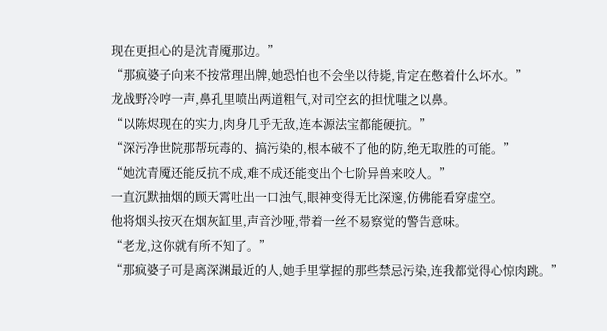现在更担心的是沈青魇那边。”
“那疯婆子向来不按常理出牌,她恐怕也不会坐以待毙,肯定在憋着什么坏水。”
龙战野冷哼一声,鼻孔里喷出两道粗气,对司空玄的担忧嗤之以鼻。
“以陈烬现在的实力,肉身几乎无敌,连本源法宝都能硬抗。”
“深污净世院那帮玩毒的、搞污染的,根本破不了他的防,绝无取胜的可能。”
“她沈青魇还能反抗不成,难不成还能变出个七阶异兽来咬人。”
一直沉默抽烟的顾天霄吐出一口浊气,眼神变得无比深邃,仿佛能看穿虚空。
他将烟头按灭在烟灰缸里,声音沙哑,带着一丝不易察觉的警告意味。
“老龙,这你就有所不知了。”
“那疯婆子可是离深渊最近的人,她手里掌握的那些禁忌污染,连我都觉得心惊肉跳。”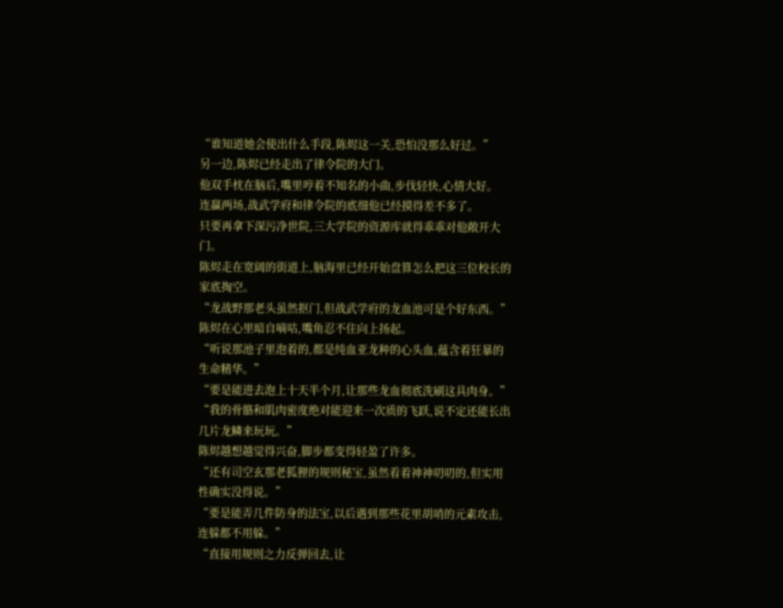“谁知道她会使出什么手段,陈烬这一关,恐怕没那么好过。”
另一边,陈烬已经走出了律令院的大门。
他双手枕在脑后,嘴里哼着不知名的小曲,步伐轻快,心情大好。
连赢两场,战武学府和律令院的底细他已经摸得差不多了。
只要再拿下深污净世院,三大学院的资源库就得乖乖对他敞开大门。
陈烬走在宽阔的街道上,脑海里已经开始盘算怎么把这三位校长的家底掏空。
“龙战野那老头虽然抠门,但战武学府的龙血池可是个好东西。”
陈烬在心里暗自嘀咕,嘴角忍不住向上扬起。
“听说那池子里泡着的,都是纯血亚龙种的心头血,蕴含着狂暴的生命精华。”
“要是能进去泡上十天半个月,让那些龙血彻底洗刷这具肉身。”
“我的骨骼和肌肉密度绝对能迎来一次质的飞跃,说不定还能长出几片龙鳞来玩玩。”
陈烬越想越觉得兴奋,脚步都变得轻盈了许多。
“还有司空玄那老狐狸的规则秘宝,虽然看着神神叨叨的,但实用性确实没得说。”
“要是能弄几件防身的法宝,以后遇到那些花里胡哨的元素攻击,连躲都不用躲。”
“直接用规则之力反弹回去,让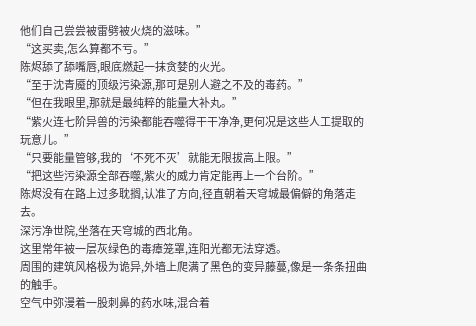他们自己尝尝被雷劈被火烧的滋味。”
“这买卖,怎么算都不亏。”
陈烬舔了舔嘴唇,眼底燃起一抹贪婪的火光。
“至于沈青魇的顶级污染源,那可是别人避之不及的毒药。”
“但在我眼里,那就是最纯粹的能量大补丸。”
“紫火连七阶异兽的污染都能吞噬得干干净净,更何况是这些人工提取的玩意儿。”
“只要能量管够,我的‘不死不灭’就能无限拔高上限。”
“把这些污染源全部吞噬,紫火的威力肯定能再上一个台阶。”
陈烬没有在路上过多耽搁,认准了方向,径直朝着天穹城最偏僻的角落走去。
深污净世院,坐落在天穹城的西北角。
这里常年被一层灰绿色的毒瘴笼罩,连阳光都无法穿透。
周围的建筑风格极为诡异,外墙上爬满了黑色的变异藤蔓,像是一条条扭曲的触手。
空气中弥漫着一股刺鼻的药水味,混合着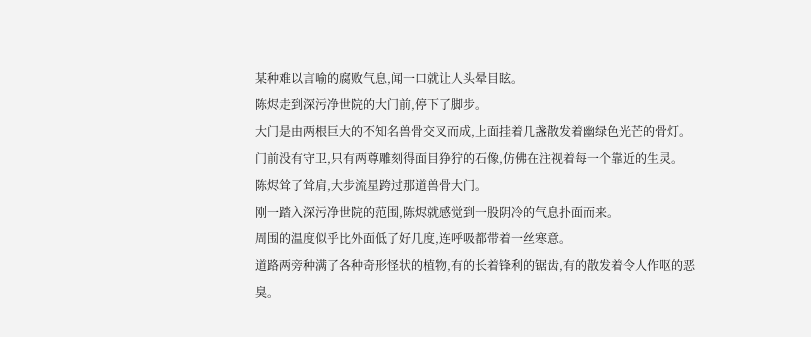某种难以言喻的腐败气息,闻一口就让人头晕目眩。
陈烬走到深污净世院的大门前,停下了脚步。
大门是由两根巨大的不知名兽骨交叉而成,上面挂着几盏散发着幽绿色光芒的骨灯。
门前没有守卫,只有两尊雕刻得面目狰狞的石像,仿佛在注视着每一个靠近的生灵。
陈烬耸了耸肩,大步流星跨过那道兽骨大门。
刚一踏入深污净世院的范围,陈烬就感觉到一股阴冷的气息扑面而来。
周围的温度似乎比外面低了好几度,连呼吸都带着一丝寒意。
道路两旁种满了各种奇形怪状的植物,有的长着锋利的锯齿,有的散发着令人作呕的恶臭。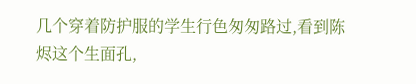几个穿着防护服的学生行色匆匆路过,看到陈烬这个生面孔,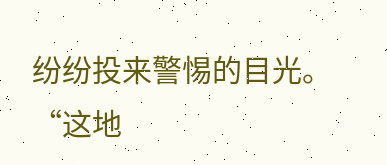纷纷投来警惕的目光。
“这地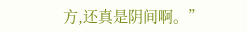方,还真是阴间啊。”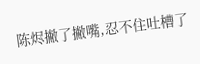陈烬撇了撇嘴,忍不住吐槽了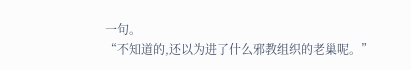一句。
“不知道的,还以为进了什么邪教组织的老巢呢。”